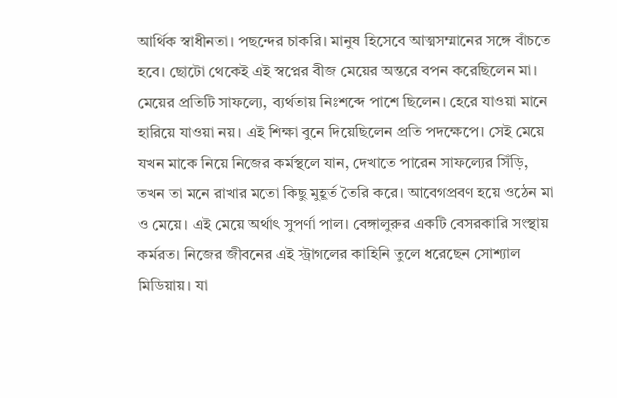আর্থিক স্বাধীনতা। পছন্দের চাকরি। মানুষ হিসেবে আত্মসম্মানের সঙ্গে বাঁচতে হবে। ছোটো থেকেই এই স্বপ্নের বীজ মেয়ের অন্তরে বপন করেছিলেন মা। মেয়ের প্রতিটি সাফল্যে, ব্যর্থতায় নিঃশব্দে পাশে ছিলেন। হেরে যাওয়া মানে হারিয়ে যাওয়া নয়। এই শিক্ষা বুনে দিয়েছিলেন প্রতি পদক্ষেপে। সেই মেয়ে যখন মাকে নিয়ে নিজের কর্মস্থলে যান, দেখাতে পারেন সাফল্যের সিঁড়ি, তখন তা মনে রাখার মতো কিছু মুহূর্ত তৈরি করে। আবেগপ্রবণ হয়ে ওঠেন মা ও মেয়ে। এই মেয়ে অর্থাৎ সুপর্ণা পাল। বেঙ্গালুরুর একটি বেসরকারি সংস্থায় কর্মরত। নিজের জীবনের এই স্ট্রাগলের কাহিনি তুলে ধরেছেন সোশ্যাল মিডিয়ায়। যা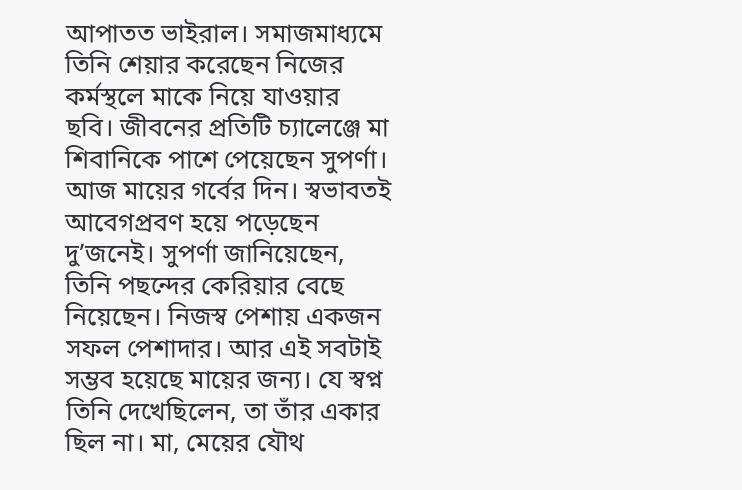আপাতত ভাইরাল। সমাজমাধ্যমে তিনি শেয়ার করেছেন নিজের কর্মস্থলে মাকে নিয়ে যাওয়ার ছবি। জীবনের প্রতিটি চ্যালেঞ্জে মা শিবানিকে পাশে পেয়েছেন সুপর্ণা। আজ মায়ের গর্বের দিন। স্বভাবতই আবেগপ্রবণ হয়ে পড়েছেন দু’জনেই। সুপর্ণা জানিয়েছেন, তিনি পছন্দের কেরিয়ার বেছে নিয়েছেন। নিজস্ব পেশায় একজন সফল পেশাদার। আর এই সবটাই সম্ভব হয়েছে মায়ের জন্য। যে স্বপ্ন তিনি দেখেছিলেন, তা তাঁর একার ছিল না। মা, মেয়ের যৌথ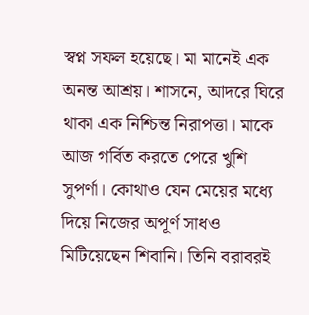স্বপ্ন সফল হয়েছে। মা মানেই এক অনন্ত আশ্রয়। শাসনে, আদরে ঘিরে থাকা এক নিশ্চিন্ত নিরাপত্তা। মাকে আজ গর্বিত করতে পেরে খুশি সুপর্ণা। কোথাও যেন মেয়ের মধ্যে দিয়ে নিজের অপূর্ণ সাধও মিটিয়েছেন শিবানি। তিনি বরাবরই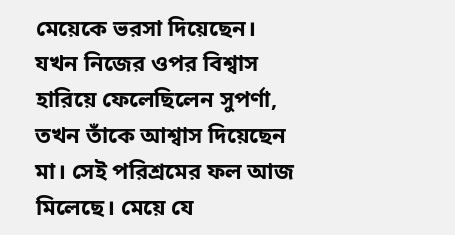মেয়েকে ভরসা দিয়েছেন। যখন নিজের ওপর বিশ্বাস হারিয়ে ফেলেছিলেন সুপর্ণা, তখন তাঁকে আশ্বাস দিয়েছেন মা। সেই পরিশ্রমের ফল আজ মিলেছে। মেয়ে যে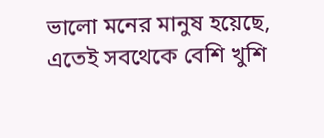ভালো মনের মানুষ হয়েছে, এতেই সবথেকে বেশি খুশি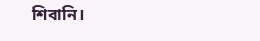শিবানি।